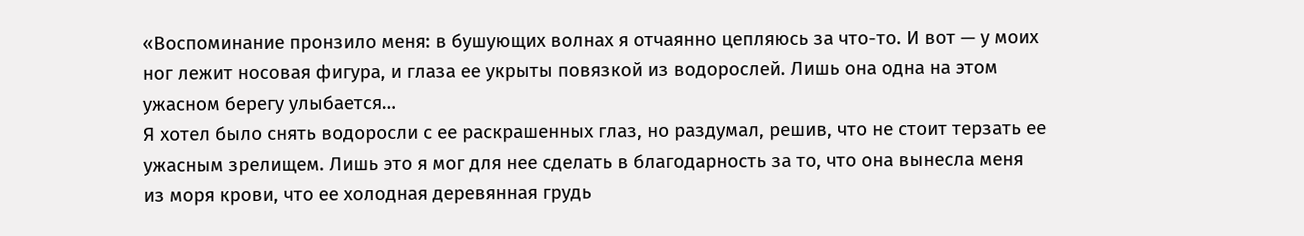«Воспоминание пронзило меня: в бушующих волнах я отчаянно цепляюсь за что-то. И вот — у моих ног лежит носовая фигура, и глаза ее укрыты повязкой из водорослей. Лишь она одна на этом ужасном берегу улыбается…
Я хотел было снять водоросли с ее раскрашенных глаз, но раздумал, решив, что не стоит терзать ее ужасным зрелищем. Лишь это я мог для нее сделать в благодарность за то, что она вынесла меня из моря крови, что ее холодная деревянная грудь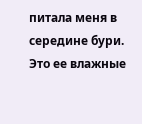питала меня в середине бури. Это ее влажные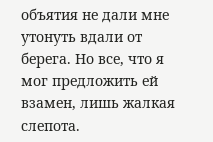объятия не дали мне утонуть вдали от берега. Но все, что я мог предложить ей взамен, лишь жалкая слепота.